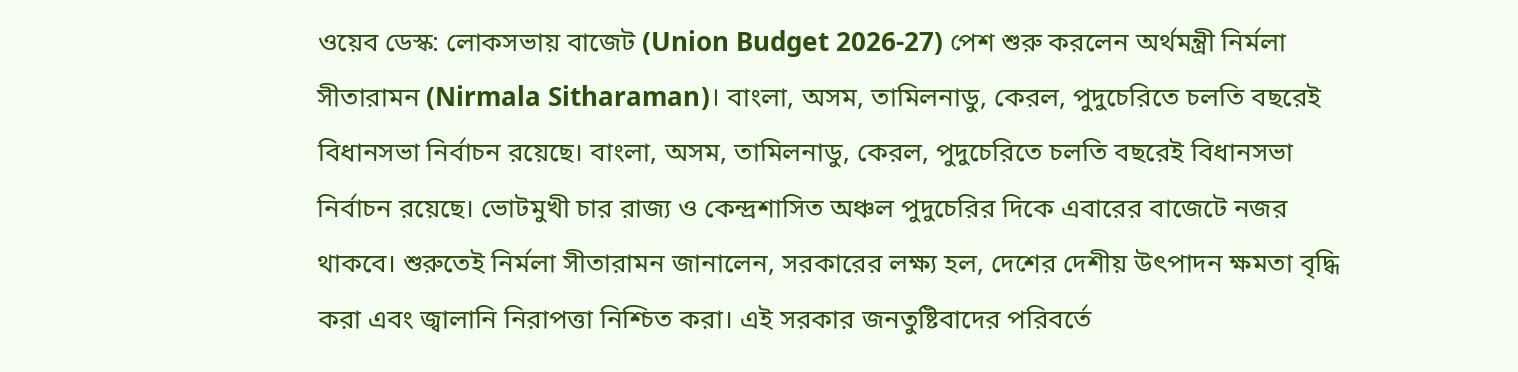ওয়েব ডেস্ক: লোকসভায় বাজেট (Union Budget 2026-27) পেশ শুরু করলেন অর্থমন্ত্রী নির্মলা সীতারামন (Nirmala Sitharaman)। বাংলা, অসম, তামিলনাডু, কেরল, পুদুচেরিতে চলতি বছরেই বিধানসভা নির্বাচন রয়েছে। বাংলা, অসম, তামিলনাডু, কেরল, পুদুচেরিতে চলতি বছরেই বিধানসভা নির্বাচন রয়েছে। ভোটমুখী চার রাজ্য ও কেন্দ্রশাসিত অঞ্চল পুদুচেরির দিকে এবারের বাজেটে নজর থাকবে। শুরুতেই নির্মলা সীতারামন জানালেন, সরকারের লক্ষ্য হল, দেশের দেশীয় উৎপাদন ক্ষমতা বৃদ্ধি করা এবং জ্বালানি নিরাপত্তা নিশ্চিত করা। এই সরকার জনতুষ্টিবাদের পরিবর্তে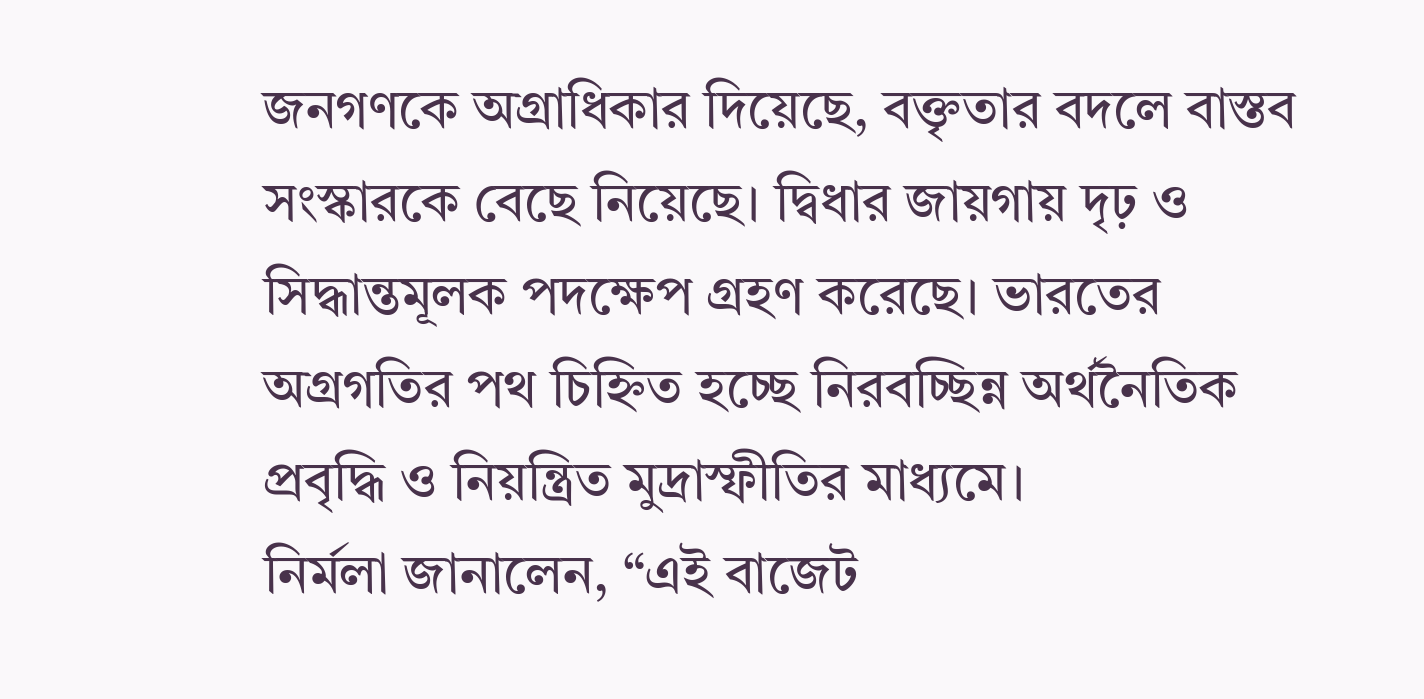জনগণকে অগ্রাধিকার দিয়েছে, বক্তৃতার বদলে বাস্তব সংস্কারকে বেছে নিয়েছে। দ্বিধার জায়গায় দৃঢ় ও সিদ্ধান্তমূলক পদক্ষেপ গ্রহণ করেছে। ভারতের অগ্রগতির পথ চিহ্নিত হচ্ছে নিরবচ্ছিন্ন অর্থনৈতিক প্রবৃদ্ধি ও নিয়ন্ত্রিত মুদ্রাস্ফীতির মাধ্যমে।
নির্মলা জানালেন, “এই বাজেট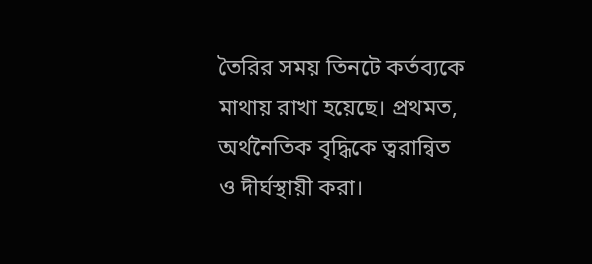তৈরির সময় তিনটে কর্তব্যকে মাথায় রাখা হয়েছে। প্রথমত, অর্থনৈতিক বৃদ্ধিকে ত্বরান্বিত ও দীর্ঘস্থায়ী করা।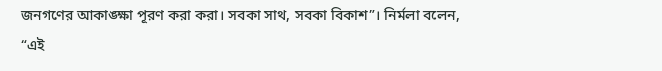জনগণের আকাঙ্ক্ষা পূরণ করা করা। সবকা সাথ, সবকা বিকাশ”। নির্মলা বলেন, “এই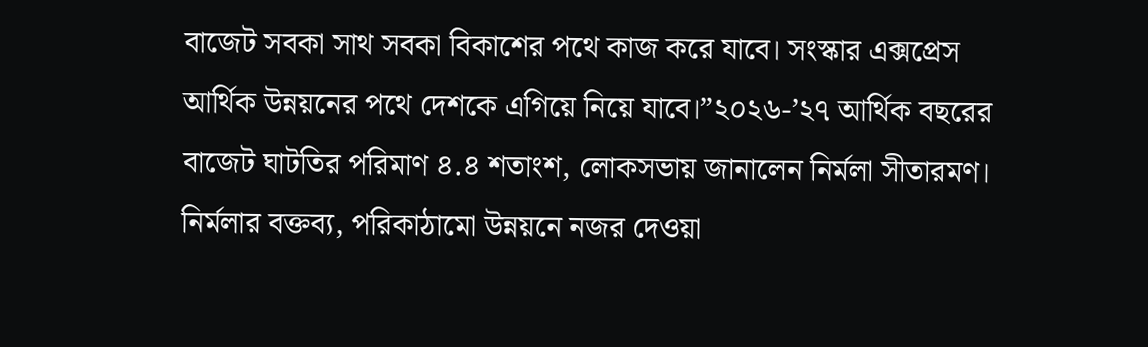বাজেট সবকা সাথ সবকা বিকাশের পথে কাজ করে যাবে। সংস্কার এক্সপ্রেস আর্থিক উন্নয়নের পথে দেশকে এগিয়ে নিয়ে যাবে।”২০২৬-’২৭ আর্থিক বছরের বাজেট ঘাটতির পরিমাণ ৪.৪ শতাংশ, লোকসভায় জানালেন নির্মলা সীতারমণ। নির্মলার বক্তব্য, পরিকাঠামো উন্নয়নে নজর দেওয়া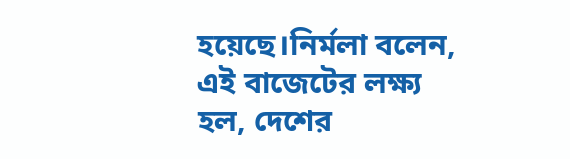হয়েছে।নির্মলা বলেন, এই বাজেটের লক্ষ্য হল, দেশের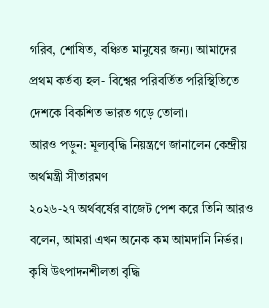গরিব, শোষিত, বঞ্চিত মানুষের জন্য। আমাদের প্রথম কর্তব্য হল- বিশ্বের পরিবর্তিত পরিস্থিতিতে দেশকে বিকশিত ভারত গড়ে তোলা।
আরও পড়ুন: মূল্যবৃদ্ধি নিয়ন্ত্রণে জানালেন কেন্দ্রীয় অর্থমন্ত্রী সীতারমণ
২০২৬-২৭ অর্থবর্ষের বাজেট পেশ করে তিনি আরও বলেন, আমরা এখন অনেক কম আমদানি নির্ভর। কৃষি উৎপাদনশীলতা বৃদ্ধি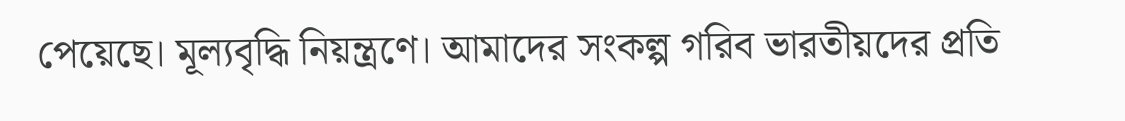পেয়েছে। মূল্যবৃদ্ধি নিয়ন্ত্রণে। আমাদের সংকল্প গরিব ভারতীয়দের প্রতি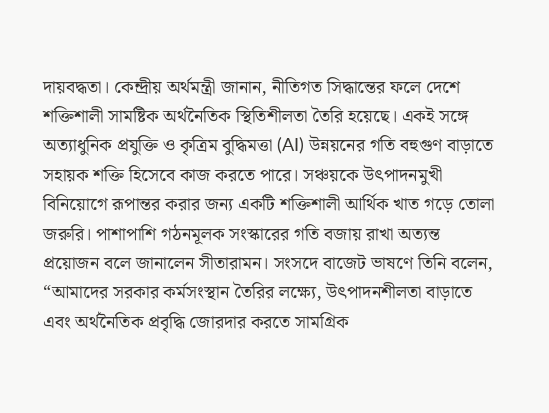দায়বদ্ধতা। কেন্দ্রীয় অর্থমন্ত্রী জানান, নীতিগত সিদ্ধান্তের ফলে দেশে শক্তিশালী সামষ্টিক অর্থনৈতিক স্থিতিশীলতা তৈরি হয়েছে। একই সঙ্গে অত্যাধুনিক প্রযুক্তি ও কৃত্রিম বুদ্ধিমত্তা (AI) উন্নয়নের গতি বহুগুণ বাড়াতে সহায়ক শক্তি হিসেবে কাজ করতে পারে। সঞ্চয়কে উৎপাদনমুখী বিনিয়োগে রূপান্তর করার জন্য একটি শক্তিশালী আর্থিক খাত গড়ে তোলা জরুরি। পাশাপাশি গঠনমূলক সংস্কারের গতি বজায় রাখা অত্যন্ত প্রয়োজন বলে জানালেন সীতারামন। সংসদে বাজেট ভাষণে তিনি বলেন, “আমাদের সরকার কর্মসংস্থান তৈরির লক্ষ্যে, উৎপাদনশীলতা বাড়াতে এবং অর্থনৈতিক প্রবৃদ্ধি জোরদার করতে সামগ্রিক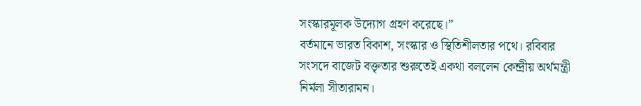সংস্কারমূলক উদ্যোগ গ্রহণ করেছে।”
বর্তমানে ভারত বিকাশ, সংস্কার ও স্থিতিশীলতার পথে। রবিবার সংসদে বাজেট বক্তৃতার শুরুতেই একথা বললেন কেন্দ্রীয় অর্থমন্ত্রী নির্মলা সীতারামন।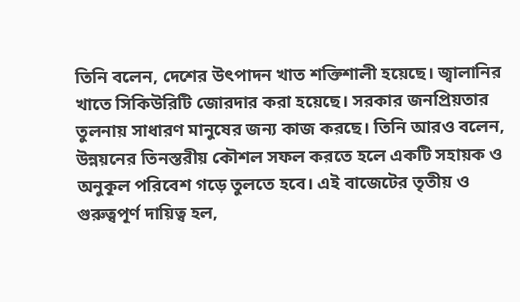তিনি বলেন, দেশের উৎপাদন খাত শক্তিশালী হয়েছে। জ্বালানির খাতে সিকিউরিটি জোরদার করা হয়েছে। সরকার জনপ্রিয়তার তুলনায় সাধারণ মানুষের জন্য কাজ করছে। তিনি আরও বলেন, উন্নয়নের তিনস্তরীয় কৌশল সফল করতে হলে একটি সহায়ক ও অনুকূল পরিবেশ গড়ে তুলতে হবে। এই বাজেটের তৃতীয় ও গুরুত্বপূর্ণ দায়িত্ব হল,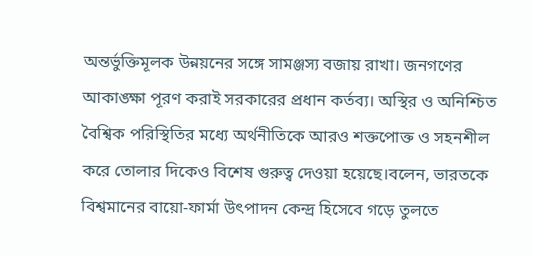অন্তর্ভুক্তিমূলক উন্নয়নের সঙ্গে সামঞ্জস্য বজায় রাখা। জনগণের আকাঙ্ক্ষা পূরণ করাই সরকারের প্রধান কর্তব্য। অস্থির ও অনিশ্চিত বৈশ্বিক পরিস্থিতির মধ্যে অর্থনীতিকে আরও শক্তপোক্ত ও সহনশীল করে তোলার দিকেও বিশেষ গুরুত্ব দেওয়া হয়েছে।বলেন, ভারতকে বিশ্বমানের বায়ো-ফার্মা উৎপাদন কেন্দ্র হিসেবে গড়ে তুলতে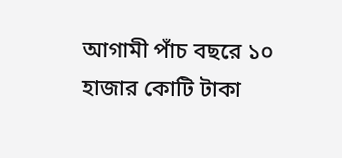আগামী পাঁচ বছরে ১০ হাজার কোটি টাকা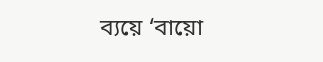ব্যয়ে ‘বায়ো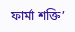ফার্মা শক্তি’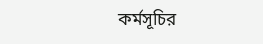কর্মসূচির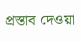প্রস্তাব দেওয়া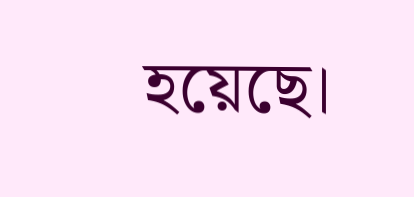হয়েছে।